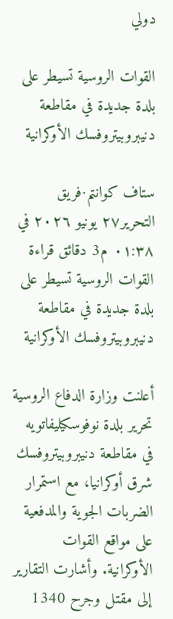دولي

القوات الروسية تسيطر على بلدة جديدة في مقاطعة دنيبروبيتروفسك الأوكرانية

ستاف كوانتم·فريق التحرير٢٧ يونيو ٢٠٢٦ في ٠١:٣٨ م3 دقائق قراءة
القوات الروسية تسيطر على بلدة جديدة في مقاطعة دنيبروبيتروفسك الأوكرانية

أعلنت وزارة الدفاع الروسية تحرير بلدة نوفوسكيليفاتويه في مقاطعة دنيبروبيتروفسك شرق أوكرانيا، مع استمرار الضربات الجوية والمدفعية على مواقع القوات الأوكرانية. وأشارت التقارير إلى مقتل وجرح 1340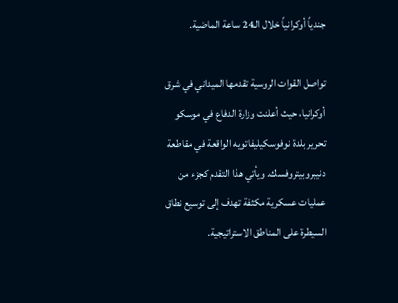جندياً أوكرانياً خلال الـ24 ساعة الماضية.

تواصل القوات الروسية تقدمها الميداني في شرق أوكرانيا، حيث أعلنت وزارة الدفاع في موسكو تحرير بلدة نوفوسكيليفاتويه الواقعة في مقاطعة دنيبروبيتروفسك. ويأتي هذا التقدم كجزء من عمليات عسكرية مكثفة تهدف إلى توسيع نطاق السيطرة على المناطق الاستراتيجية.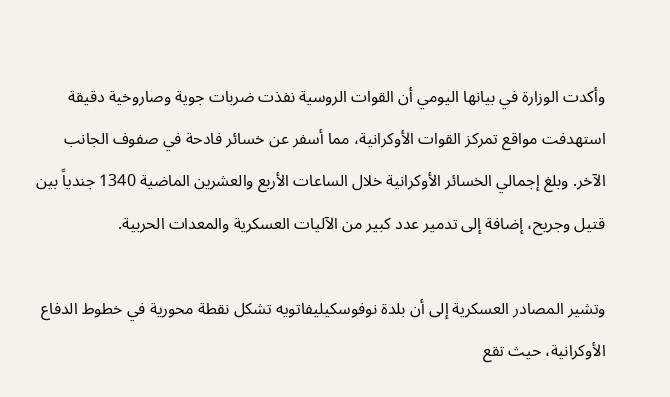وأكدت الوزارة في بيانها اليومي أن القوات الروسية نفذت ضربات جوية وصاروخية دقيقة استهدفت مواقع تمركز القوات الأوكرانية، مما أسفر عن خسائر فادحة في صفوف الجانب الآخر. وبلغ إجمالي الخسائر الأوكرانية خلال الساعات الأربع والعشرين الماضية 1340 جندياً بين قتيل وجريح، إضافة إلى تدمير عدد كبير من الآليات العسكرية والمعدات الحربية.

وتشير المصادر العسكرية إلى أن بلدة نوفوسكيليفاتويه تشكل نقطة محورية في خطوط الدفاع الأوكرانية، حيث تقع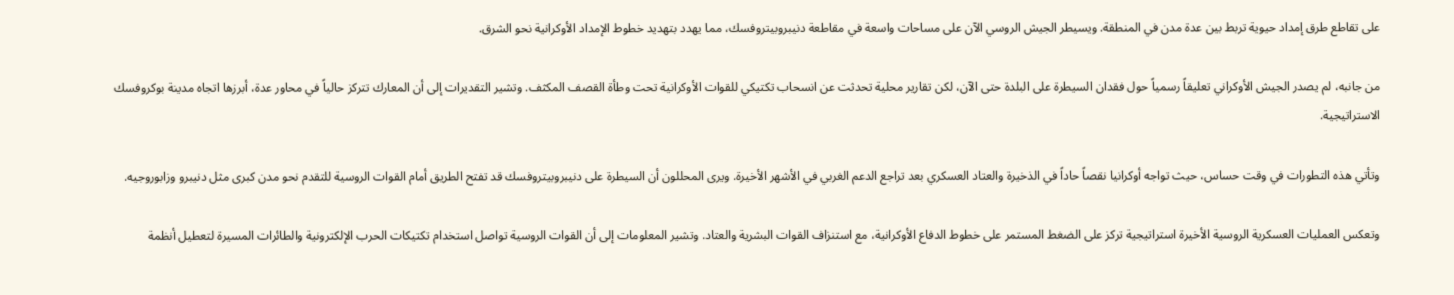على تقاطع طرق إمداد حيوية تربط بين عدة مدن في المنطقة. ويسيطر الجيش الروسي الآن على مساحات واسعة في مقاطعة دنيبروبيتروفسك، مما يهدد بتهديد خطوط الإمداد الأوكرانية نحو الشرق.

من جانبه، لم يصدر الجيش الأوكراني تعليقاً رسمياً حول فقدان السيطرة على البلدة حتى الآن، لكن تقارير محلية تحدثت عن انسحاب تكتيكي للقوات الأوكرانية تحت وطأة القصف المكثف. وتشير التقديرات إلى أن المعارك تتركز حالياً في محاور عدة، أبرزها اتجاه مدينة بوكروفسك الاستراتيجية.

وتأتي هذه التطورات في وقت حساس، حيث تواجه أوكرانيا نقصاً حاداً في الذخيرة والعتاد العسكري بعد تراجع الدعم الغربي في الأشهر الأخيرة. ويرى المحللون أن السيطرة على دنيبروبيتروفسك قد تفتح الطريق أمام القوات الروسية للتقدم نحو مدن كبرى مثل دنيبرو وزابوروجيه.

وتعكس العمليات العسكرية الروسية الأخيرة استراتيجية تركز على الضغط المستمر على خطوط الدفاع الأوكرانية، مع استنزاف القوات البشرية والعتاد. وتشير المعلومات إلى أن القوات الروسية تواصل استخدام تكتيكات الحرب الإلكترونية والطائرات المسيرة لتعطيل أنظمة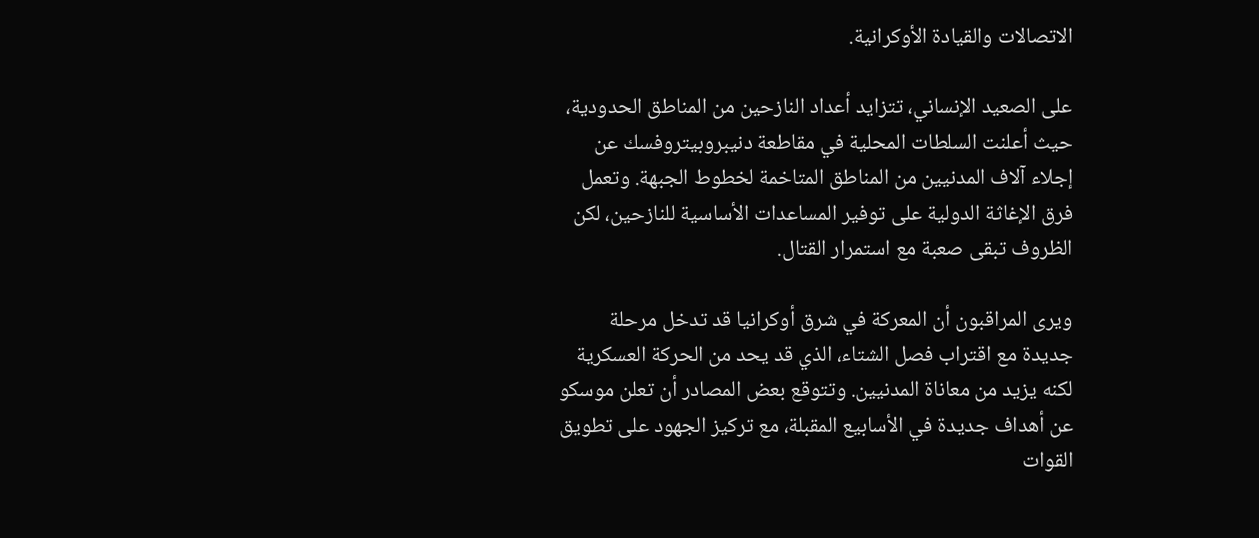الاتصالات والقيادة الأوكرانية.

على الصعيد الإنساني، تتزايد أعداد النازحين من المناطق الحدودية، حيث أعلنت السلطات المحلية في مقاطعة دنيبروبيتروفسك عن إجلاء آلاف المدنيين من المناطق المتاخمة لخطوط الجبهة. وتعمل فرق الإغاثة الدولية على توفير المساعدات الأساسية للنازحين، لكن الظروف تبقى صعبة مع استمرار القتال.

ويرى المراقبون أن المعركة في شرق أوكرانيا قد تدخل مرحلة جديدة مع اقتراب فصل الشتاء، الذي قد يحد من الحركة العسكرية لكنه يزيد من معاناة المدنيين. وتتوقع بعض المصادر أن تعلن موسكو عن أهداف جديدة في الأسابيع المقبلة، مع تركيز الجهود على تطويق القوات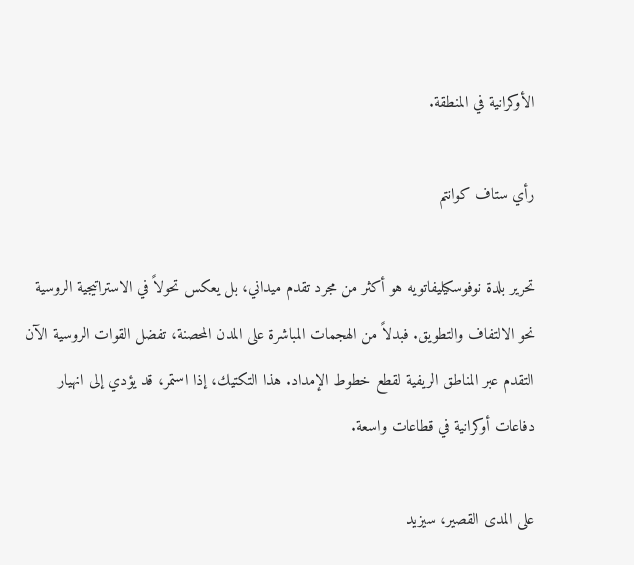الأوكرانية في المنطقة.

رأي ستاف كوانتم

تحرير بلدة نوفوسكيليفاتويه هو أكثر من مجرد تقدم ميداني، بل يعكس تحولاً في الاستراتيجية الروسية نحو الالتفاف والتطويق. فبدلاً من الهجمات المباشرة على المدن المحصنة، تفضل القوات الروسية الآن التقدم عبر المناطق الريفية لقطع خطوط الإمداد. هذا التكتيك، إذا استمر، قد يؤدي إلى انهيار دفاعات أوكرانية في قطاعات واسعة.

على المدى القصير، سيزيد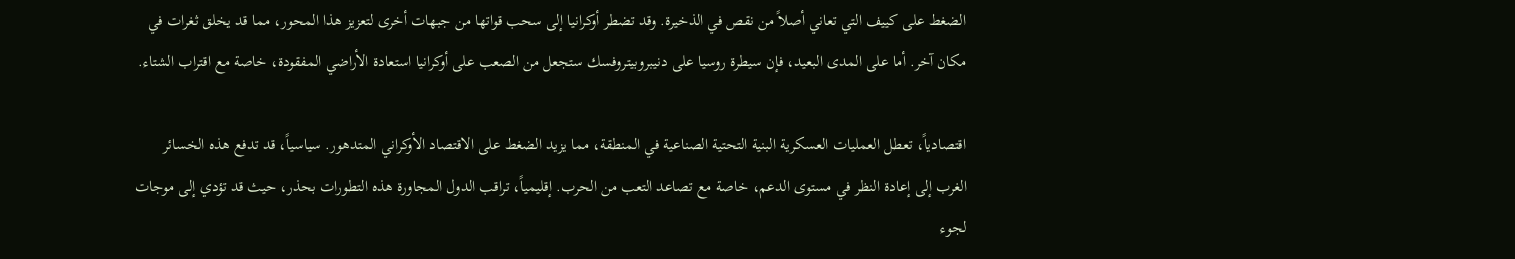الضغط على كييف التي تعاني أصلاً من نقص في الذخيرة. وقد تضطر أوكرانيا إلى سحب قواتها من جبهات أخرى لتعزيز هذا المحور، مما قد يخلق ثغرات في مكان آخر. أما على المدى البعيد، فإن سيطرة روسيا على دنيبروبيتروفسك ستجعل من الصعب على أوكرانيا استعادة الأراضي المفقودة، خاصة مع اقتراب الشتاء.

اقتصادياً، تعطل العمليات العسكرية البنية التحتية الصناعية في المنطقة، مما يزيد الضغط على الاقتصاد الأوكراني المتدهور. سياسياً، قد تدفع هذه الخسائر الغرب إلى إعادة النظر في مستوى الدعم، خاصة مع تصاعد التعب من الحرب. إقليمياً، تراقب الدول المجاورة هذه التطورات بحذر، حيث قد تؤدي إلى موجات لجوء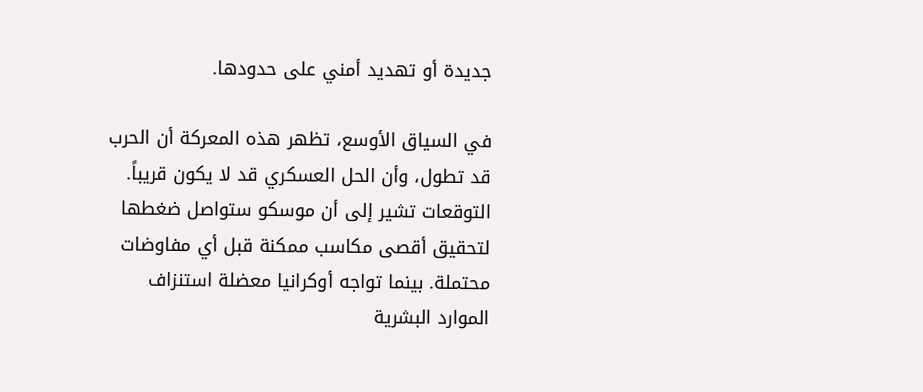جديدة أو تهديد أمني على حدودها.

في السياق الأوسع، تظهر هذه المعركة أن الحرب قد تطول، وأن الحل العسكري قد لا يكون قريباً. التوقعات تشير إلى أن موسكو ستواصل ضغطها لتحقيق أقصى مكاسب ممكنة قبل أي مفاوضات محتملة. بينما تواجه أوكرانيا معضلة استنزاف الموارد البشرية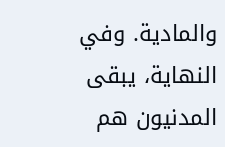والمادية. وفي النهاية، يبقى المدنيون هم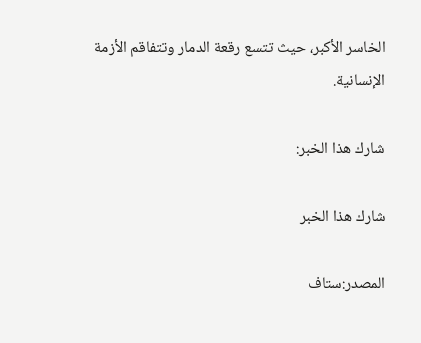الخاسر الأكبر، حيث تتسع رقعة الدمار وتتفاقم الأزمة الإنسانية.

شارك هذا الخبر:

شارك هذا الخبر

المصدر:ستاف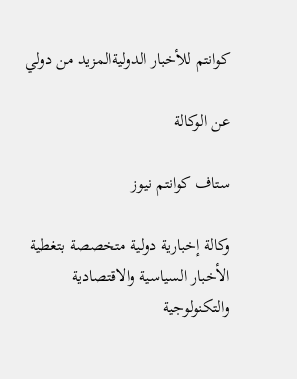كوانتم للأخبار الدوليةالمزيد من دولي

عن الوكالة

ستاف كوانتم نيوز

وكالة إخبارية دولية متخصصة بتغطية الأخبار السياسية والاقتصادية والتكنولوجية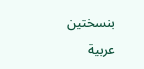بنسختين عربية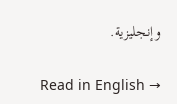وإنجليزية.

Read in English →